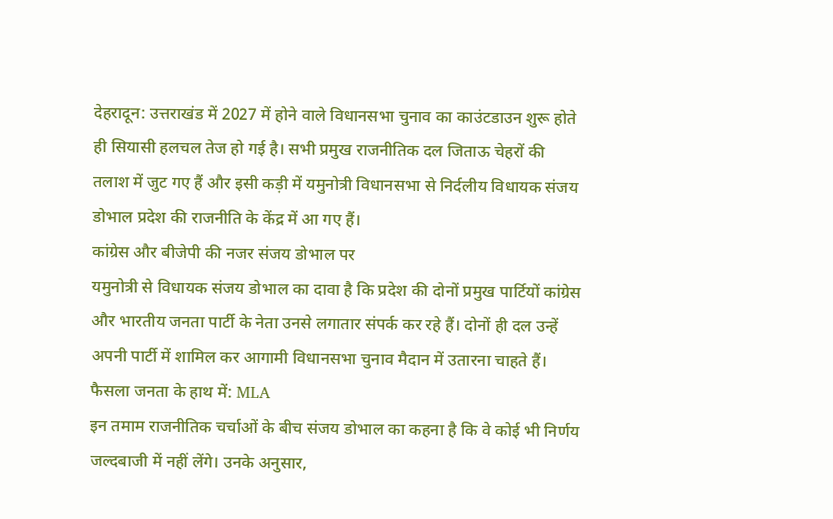देहरादून: उत्तराखंड में 2027 में होने वाले विधानसभा चुनाव का काउंटडाउन शुरू होते ही सियासी हलचल तेज हो गई है। सभी प्रमुख राजनीतिक दल जिताऊ चेहरों की तलाश में जुट गए हैं और इसी कड़ी में यमुनोत्री विधानसभा से निर्दलीय विधायक संजय डोभाल प्रदेश की राजनीति के केंद्र में आ गए हैं।
कांग्रेस और बीजेपी की नजर संजय डोभाल पर
यमुनोत्री से विधायक संजय डोभाल का दावा है कि प्रदेश की दोनों प्रमुख पार्टियों कांग्रेस और भारतीय जनता पार्टी के नेता उनसे लगातार संपर्क कर रहे हैं। दोनों ही दल उन्हें अपनी पार्टी में शामिल कर आगामी विधानसभा चुनाव मैदान में उतारना चाहते हैं।
फैसला जनता के हाथ में: MLA
इन तमाम राजनीतिक चर्चाओं के बीच संजय डोभाल का कहना है कि वे कोई भी निर्णय जल्दबाजी में नहीं लेंगे। उनके अनुसार,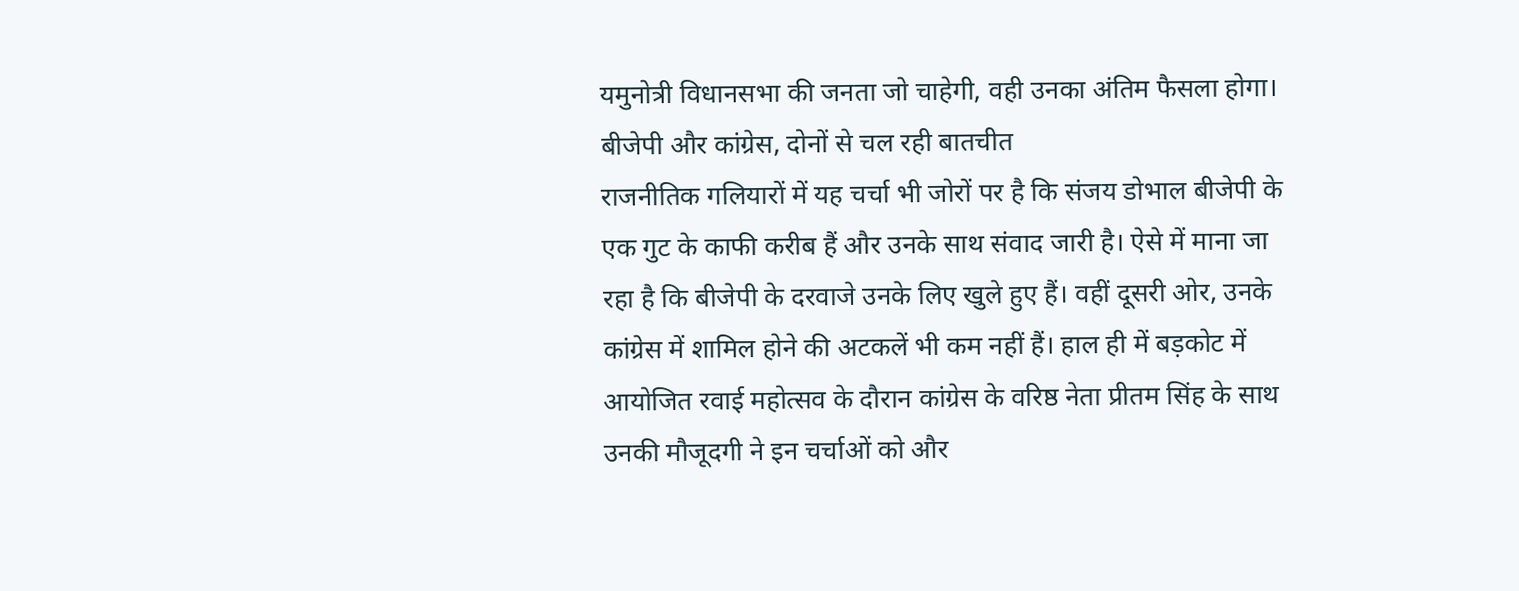यमुनोत्री विधानसभा की जनता जो चाहेगी, वही उनका अंतिम फैसला होगा।
बीजेपी और कांग्रेस, दोनों से चल रही बातचीत
राजनीतिक गलियारों में यह चर्चा भी जोरों पर है कि संजय डोभाल बीजेपी के एक गुट के काफी करीब हैं और उनके साथ संवाद जारी है। ऐसे में माना जा रहा है कि बीजेपी के दरवाजे उनके लिए खुले हुए हैं। वहीं दूसरी ओर, उनके कांग्रेस में शामिल होने की अटकलें भी कम नहीं हैं। हाल ही में बड़कोट में आयोजित रवाई महोत्सव के दौरान कांग्रेस के वरिष्ठ नेता प्रीतम सिंह के साथ उनकी मौजूदगी ने इन चर्चाओं को और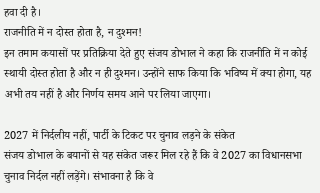हवा दी है।
राजनीति में न दोस्त होता है, न दुश्मन!
इन तमाम कयासों पर प्रतिक्रिया देते हुए संजय डोभाल ने कहा कि राजनीति में न कोई स्थायी दोस्त होता है और न ही दुश्मन। उन्होंने साफ किया कि भविष्य में क्या होगा, यह अभी तय नहीं है और निर्णय समय आने पर लिया जाएगा।

2027 में निर्दलीय नहीं, पार्टी के टिकट पर चुनाव लड़ने के संकेत
संजय डोभाल के बयानों से यह संकेत जरूर मिल रहे हैं कि वे 2027 का विधानसभा चुनाव निर्दल नहीं लड़ेंगे। संभावना है कि वे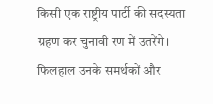किसी एक राष्ट्रीय पार्टी की सदस्यता ग्रहण कर चुनावी रण में उतरेंगे। फिलहाल उनके समर्थकों और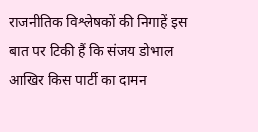राजनीतिक विश्लेषकों की निगाहें इस बात पर टिकी हैं कि संजय डोभाल आखिर किस पार्टी का दामन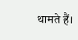थामते हैं।